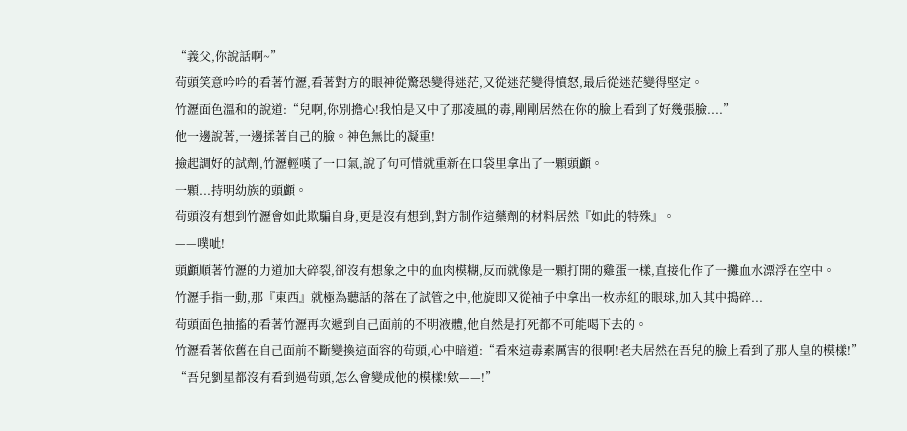“義父,你說話啊~”
茍頭笑意吟吟的看著竹瀝,看著對方的眼神從驚恐變得迷茫,又從迷茫變得憤怒,最后從迷茫變得堅定。
竹瀝面色溫和的說道:“兒啊,你別擔心!我怕是又中了那凌風的毒,剛剛居然在你的臉上看到了好幾張臉....”
他一邊說著,一邊揉著自己的臉。神色無比的凝重!
撿起調好的試劑,竹瀝輕嘆了一口氣,說了句可惜就重新在口袋里拿出了一顆頭顱。
一顆...持明幼族的頭顱。
茍頭沒有想到竹瀝會如此欺騙自身,更是沒有想到,對方制作這藥劑的材料居然『如此的特殊』。
——噗呲!
頭顱順著竹瀝的力道加大碎裂,卻沒有想象之中的血肉模糊,反而就像是一顆打開的雞蛋一樣,直接化作了一攤血水漂浮在空中。
竹瀝手指一動,那『東西』就極為聽話的落在了試管之中,他旋即又從袖子中拿出一枚赤紅的眼球,加入其中搗碎...
茍頭面色抽搐的看著竹瀝再次遞到自己面前的不明液體,他自然是打死都不可能喝下去的。
竹瀝看著依舊在自己面前不斷變換這面容的茍頭,心中暗道:“看來這毒素厲害的很啊!老夫居然在吾兒的臉上看到了那人皇的模樣!”
“吾兒劉星都沒有看到過茍頭,怎么會變成他的模樣!欸——!”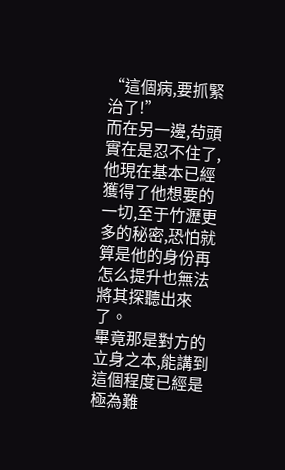“這個病,要抓緊治了!”
而在另一邊,茍頭實在是忍不住了,他現在基本已經獲得了他想要的一切,至于竹瀝更多的秘密,恐怕就算是他的身份再怎么提升也無法將其探聽出來了。
畢竟那是對方的立身之本,能講到這個程度已經是極為難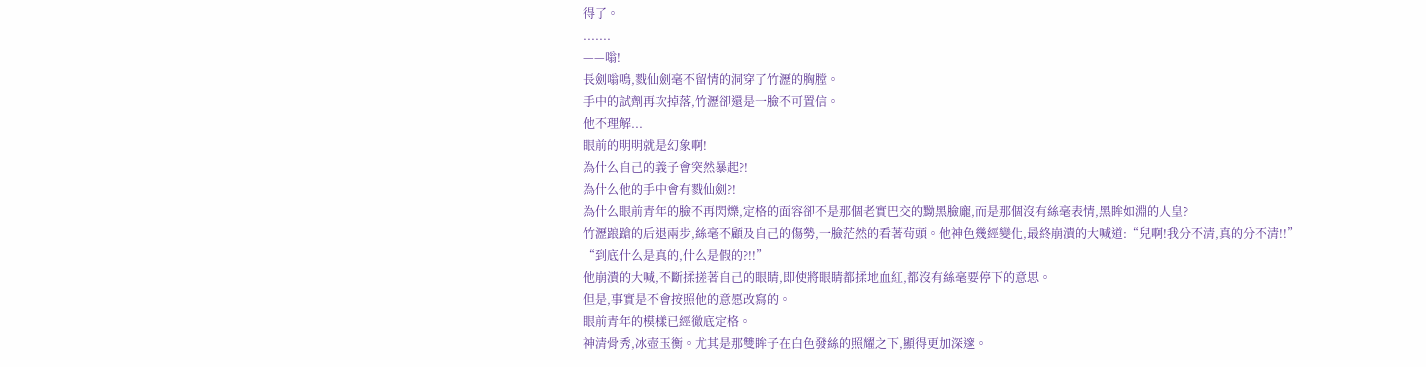得了。
.......
——嗡!
長劍嗡鳴,戮仙劍毫不留情的洞穿了竹瀝的胸膛。
手中的試劑再次掉落,竹瀝卻還是一臉不可置信。
他不理解...
眼前的明明就是幻象啊!
為什么自己的義子會突然暴起?!
為什么他的手中會有戮仙劍?!
為什么眼前青年的臉不再閃爍,定格的面容卻不是那個老實巴交的黝黑臉龐,而是那個沒有絲毫表情,黑眸如淵的人皇?
竹瀝踉蹌的后退兩步,絲毫不顧及自己的傷勢,一臉茫然的看著茍頭。他神色幾經變化,最終崩潰的大喊道:“兒啊!我分不清,真的分不清!!”
“到底什么是真的,什么是假的?!!”
他崩潰的大喊,不斷揉搓著自己的眼睛,即使將眼睛都揉地血紅,都沒有絲毫要停下的意思。
但是,事實是不會按照他的意愿改寫的。
眼前青年的模樣已經徹底定格。
神清骨秀,冰壺玉衡。尤其是那雙眸子在白色發絲的照耀之下,顯得更加深邃。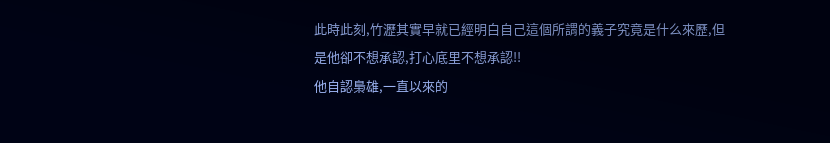此時此刻,竹瀝其實早就已經明白自己這個所謂的義子究竟是什么來歷,但是他卻不想承認,打心底里不想承認!!
他自認梟雄,一直以來的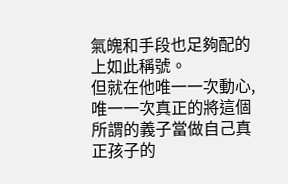氣魄和手段也足夠配的上如此稱號。
但就在他唯一一次動心,唯一一次真正的將這個所謂的義子當做自己真正孩子的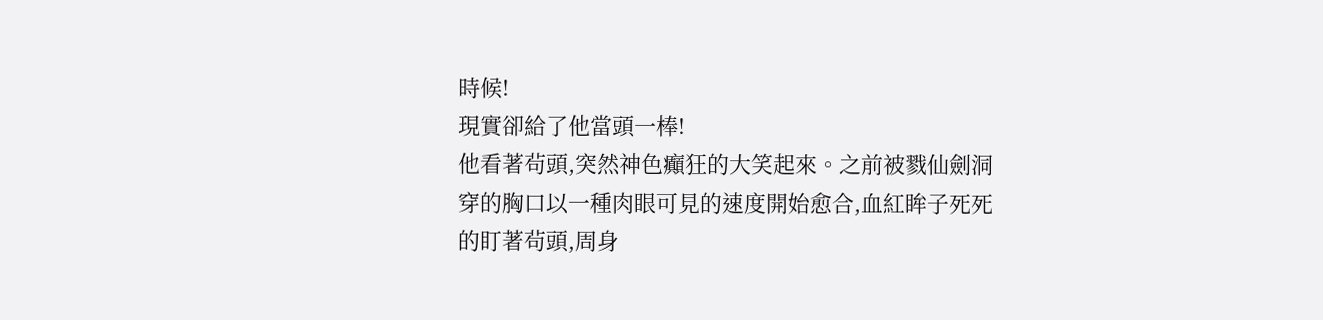時候!
現實卻給了他當頭一棒!
他看著茍頭,突然神色癲狂的大笑起來。之前被戮仙劍洞穿的胸口以一種肉眼可見的速度開始愈合,血紅眸子死死的盯著茍頭,周身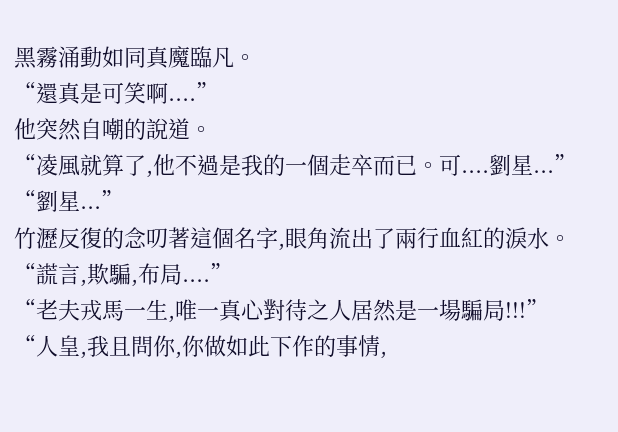黑霧涌動如同真魔臨凡。
“還真是可笑啊....”
他突然自嘲的說道。
“凌風就算了,他不過是我的一個走卒而已。可....劉星...”
“劉星...”
竹瀝反復的念叨著這個名字,眼角流出了兩行血紅的淚水。
“謊言,欺騙,布局....”
“老夫戎馬一生,唯一真心對待之人居然是一場騙局!!!”
“人皇,我且問你,你做如此下作的事情,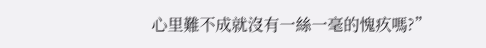心里難不成就沒有一絲一毫的愧疚嗎?”